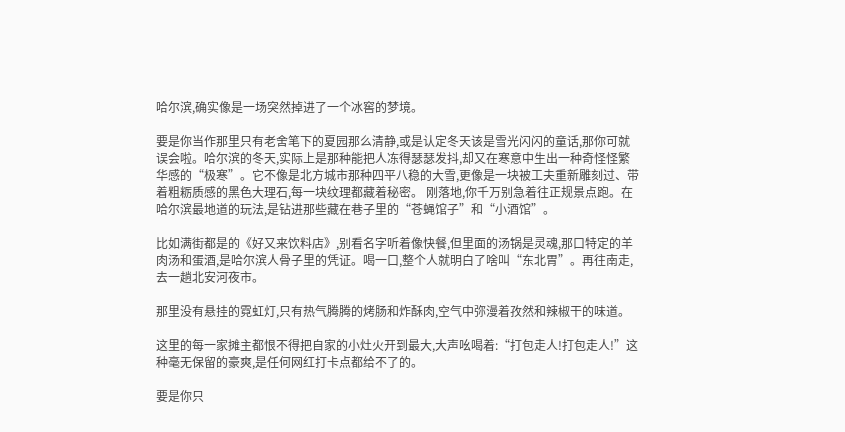哈尔滨,确实像是一场突然掉进了一个冰窖的梦境。

要是你当作那里只有老舍笔下的夏园那么清静,或是认定冬天该是雪光闪闪的童话,那你可就误会啦。哈尔滨的冬天,实际上是那种能把人冻得瑟瑟发抖,却又在寒意中生出一种奇怪怪繁华感的“极寒”。它不像是北方城市那种四平八稳的大雪,更像是一块被工夫重新雕刻过、带着粗粝质感的黑色大理石,每一块纹理都藏着秘密。 刚落地,你千万别急着往正规景点跑。在哈尔滨最地道的玩法,是钻进那些藏在巷子里的“苍蝇馆子”和“小酒馆”。

比如满街都是的《好又来饮料店》,别看名字听着像快餐,但里面的汤锅是灵魂,那口特定的羊肉汤和蛋酒,是哈尔滨人骨子里的凭证。喝一口,整个人就明白了啥叫“东北胃”。再往南走,去一趟北安河夜市。

那里没有悬挂的霓虹灯,只有热气腾腾的烤肠和炸酥肉,空气中弥漫着孜然和辣椒干的味道。

这里的每一家摊主都恨不得把自家的小灶火开到最大,大声吆喝着:“打包走人!打包走人!”这种毫无保留的豪爽,是任何网红打卡点都给不了的。

要是你只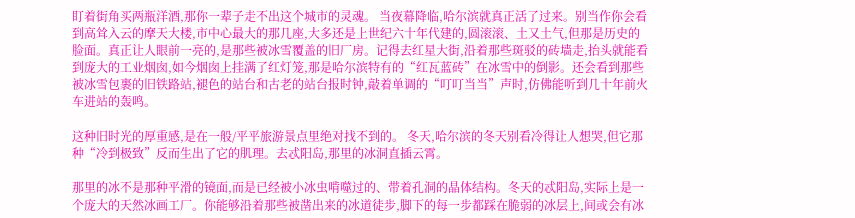盯着街角买两瓶洋酒,那你一辈子走不出这个城市的灵魂。 当夜幕降临,哈尔滨就真正活了过来。别当作你会看到高耸入云的摩天大楼,市中心最大的那几座,大多还是上世纪六十年代建的,圆滚滚、土又土气,但那是历史的脸面。真正让人眼前一亮的,是那些被冰雪覆盖的旧厂房。记得去红星大街,沿着那些斑驳的砖墙走,抬头就能看到庞大的工业烟囱,如今烟囱上挂满了红灯笼,那是哈尔滨特有的“红瓦蓝砖”在冰雪中的倒影。还会看到那些被冰雪包裹的旧铁路站,褪色的站台和古老的站台报时钟,敲着单调的“叮叮当当”声时,仿佛能听到几十年前火车进站的轰鸣。

这种旧时光的厚重感,是在一般/平平旅游景点里绝对找不到的。 冬天,哈尔滨的冬天别看冷得让人想哭,但它那种“冷到极致”反而生出了它的肌理。去忒阳岛,那里的冰洞直插云霄。

那里的冰不是那种平滑的镜面,而是已经被小冰虫啃噬过的、带着孔洞的晶体结构。冬天的忒阳岛,实际上是一个庞大的天然冰画工厂。你能够沿着那些被凿出来的冰道徒步,脚下的每一步都踩在脆弱的冰层上,间或会有冰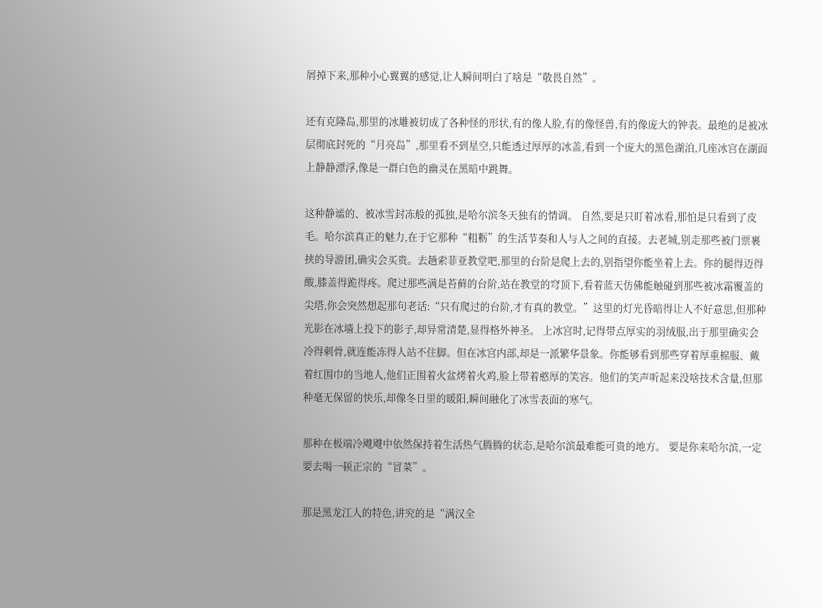屑掉下来,那种小心翼翼的感觉,让人瞬间明白了啥是“敬畏自然”。

还有克隆岛,那里的冰雕被切成了各种怪的形状,有的像人脸,有的像怪兽,有的像庞大的钟表。最绝的是被冰层彻底封死的“月亮岛”,那里看不到星空,只能透过厚厚的冰盖,看到一个庞大的黑色湖泊,几座冰宫在湖面上静静漂浮,像是一群白色的幽灵在黑暗中跳舞。

这种静谧的、被冰雪封冻般的孤独,是哈尔滨冬天独有的情调。 自然,要是只盯着冰看,那怕是只看到了皮毛。哈尔滨真正的魅力,在于它那种“粗粝”的生活节奏和人与人之间的直接。去老城,别走那些被门票裹挟的导游团,确实会买贵。去趟索菲亚教堂吧,那里的台阶是爬上去的,别指望你能坐着上去。你的腿得迈得酸,膝盖得跪得疼。爬过那些满是苔藓的台阶,站在教堂的穹顶下,看着蓝天仿佛能触碰到那些被冰霜覆盖的尖塔,你会突然想起那句老话:“只有爬过的台阶,才有真的教堂。”这里的灯光昏暗得让人不好意思,但那种光影在冰墙上投下的影子,却异常清楚,显得格外神圣。 上冰宫时,记得带点厚实的羽绒服,出于那里确实会冷得刺骨,就连能冻得人站不住脚。但在冰宫内部,却是一派繁华景象。你能够看到那些穿着厚重棉服、戴着红围巾的当地人,他们正围着火盆烤着火鸡,脸上带着憨厚的笑容。他们的笑声听起来没啥技术含量,但那种毫无保留的快乐,却像冬日里的暖阳,瞬间融化了冰雪表面的寒气。

那种在极端冷飕飕中依然保持着生活热气腾腾的状态,是哈尔滨最难能可贵的地方。 要是你来哈尔滨,一定要去喝一顿正宗的“冒菜”。

那是黑龙江人的特色,讲究的是“满汉全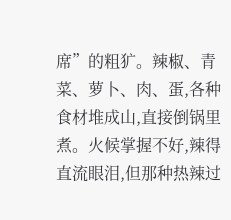席”的粗犷。辣椒、青菜、萝卜、肉、蛋,各种食材堆成山,直接倒锅里煮。火候掌握不好,辣得直流眼泪,但那种热辣过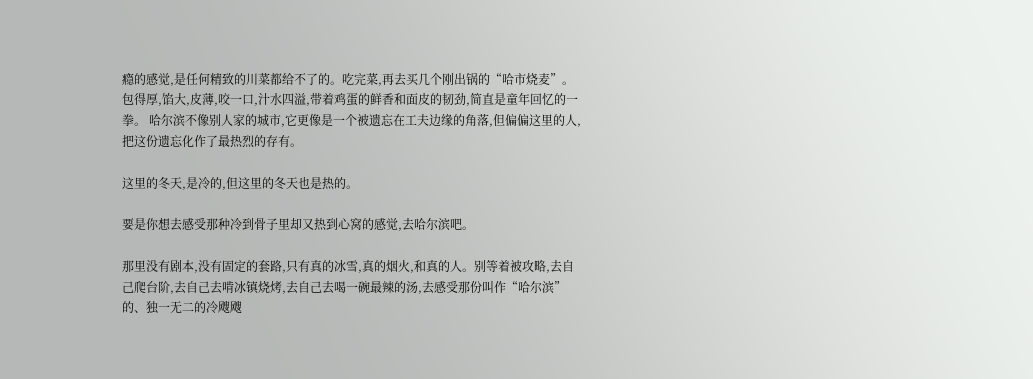瘾的感觉,是任何精致的川菜都给不了的。吃完菜,再去买几个刚出锅的“哈市烧麦”。包得厚,馅大,皮薄,咬一口,汁水四溢,带着鸡蛋的鲜香和面皮的韧劲,简直是童年回忆的一拳。 哈尔滨不像别人家的城市,它更像是一个被遗忘在工夫边缘的角落,但偏偏这里的人,把这份遗忘化作了最热烈的存有。

这里的冬天,是冷的,但这里的冬天也是热的。

要是你想去感受那种冷到骨子里却又热到心窝的感觉,去哈尔滨吧。

那里没有剧本,没有固定的套路,只有真的冰雪,真的烟火,和真的人。别等着被攻略,去自己爬台阶,去自己去啃冰镇烧烤,去自己去喝一碗最辣的汤,去感受那份叫作“哈尔滨”的、独一无二的冷飕飕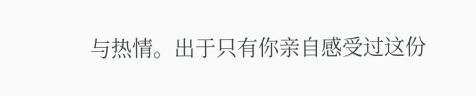与热情。出于只有你亲自感受过这份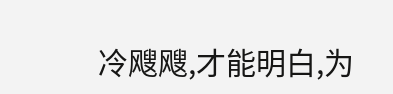冷飕飕,才能明白,为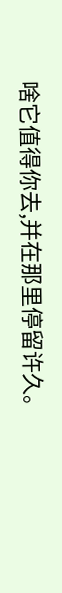啥它值得你去,并在那里停留许久。